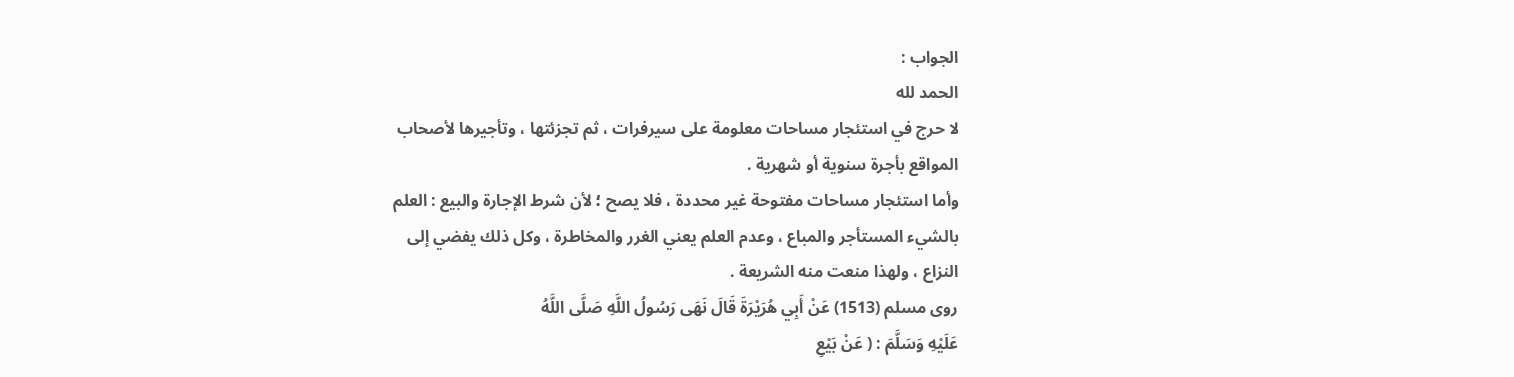الجواب :
الحمد لله
لا حرج في استئجار مساحات معلومة على سيرفرات ، ثم تجزئتها ، وتأجيرها لأصحاب
المواقع بأجرة سنوية أو شهرية .
وأما استئجار مساحات مفتوحة غير محددة ، فلا يصح ؛ لأن شرط الإجارة والبيع : العلم
بالشيء المستأجر والمباع ، وعدم العلم يعني الغرر والمخاطرة ، وكل ذلك يفضي إلى
النزاع ، ولهذا منعت منه الشريعة .
روى مسلم (1513) عَنْ أَبِي هُرَيْرَةَ قَالَ نَهَى رَسُولُ اللَّهِ صَلَّى اللَّهُ
عَلَيْهِ وَسَلَّمَ : ( عَنْ بَيْعِ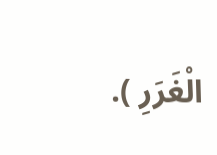الْغَرَرِ ).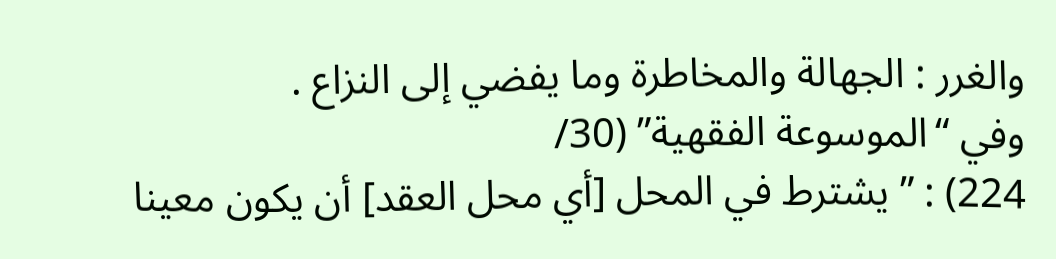والغرر : الجهالة والمخاطرة وما يفضي إلى النزاع .
وفي “الموسوعة الفقهية” (30/
224) : ” يشترط في المحل [أي محل العقد] أن يكون معينا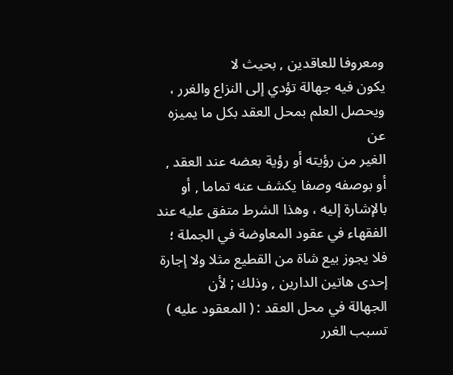ومعروفا للعاقدين , بحيث لا
يكون فيه جهالة تؤدي إلى النزاع والغرر ، ويحصل العلم بمحل العقد بكل ما يميزه عن
الغير من رؤيته أو رؤية بعضه عند العقد , أو بوصفه وصفا يكشف عنه تماما , أو
بالإشارة إليه ، وهذا الشرط متفق عليه عند الفقهاء في عقود المعاوضة في الجملة ؛
فلا يجوز بيع شاة من القطيع مثلا ولا إجارة إحدى هاتين الدارين , وذلك ; لأن
الجهالة في محل العقد : ( المعقود عليه ) تسبب الغرر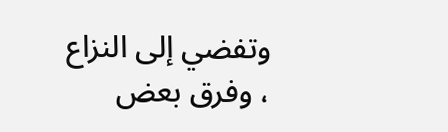وتفضي إلى النزاع ، وفرق بعض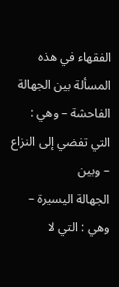الفقهاء في هذه المسألة بين الجهالة الفاحشة – وهي : التي تفضي إلى النزاع – وبين
الجهالة اليسيرة – وهي : التي لا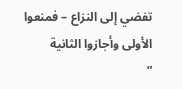تفضي إلى النزاع – فمنعوا الأولى وأجازوا الثانية
”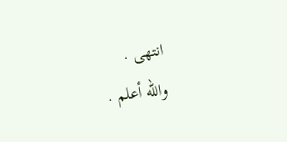انتهى .
والله أعلم .